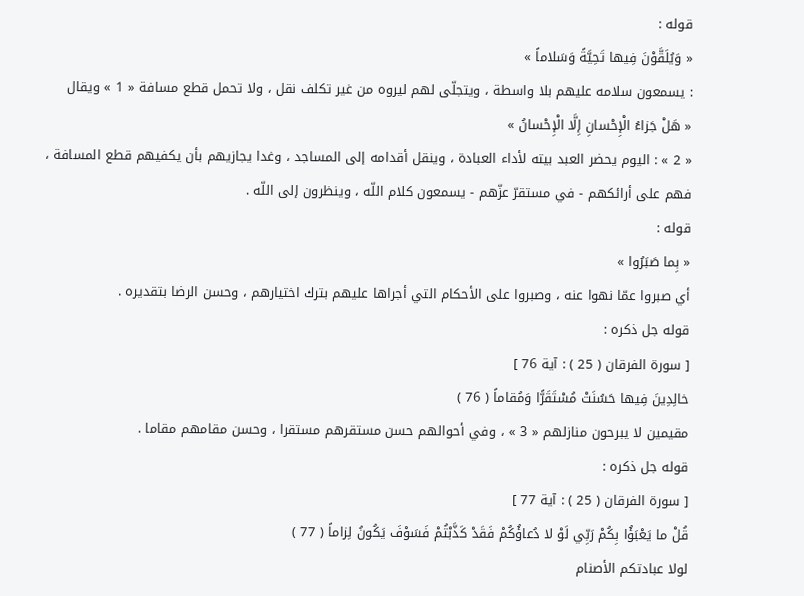قوله :
« وَيُلَقَّوْنَ فِيها تَحِيَّةً وَسَلاماً »
: يسمعون سلامه عليهم بلا واسطة ، ويتجلّى لهم ليروه من غير تكلف نقل ، ولا تحمل قطع مسافة « 1 » ويقال
« هَلْ جَزاءُ الْإِحْسانِ إِلَّا الْإِحْسانُ »
« 2 » : اليوم يحضر العبد بيته لأداء العبادة ، وينقل أقدامه إلى المساجد ، وغدا يجازيهم بأن يكفيهم قطع المسافة ، فهم على أرائكهم - في مستقرّ عزّهم - يسمعون كلام اللّه ، وينظرون إلى اللّه .
قوله :
« بِما صَبَرُوا »
أي صبروا عمّا نهوا عنه ، وصبروا على الأحكام التي أجراها عليهم بترك اختيارهم ، وحسن الرضا بتقديره .
قوله جل ذكره :
[ سورة الفرقان ( 25 ) : آية 76 ]
خالِدِينَ فِيها حَسُنَتْ مُسْتَقَرًّا وَمُقاماً ( 76 )
مقيمين لا يبرحون منازلهم « 3 » ، وفي أحوالهم حسن مستقرهم مستقرا ، وحسن مقامهم مقاما .
قوله جل ذكره :
[ سورة الفرقان ( 25 ) : آية 77 ]
قُلْ ما يَعْبَؤُا بِكُمْ رَبِّي لَوْ لا دُعاؤُكُمْ فَقَدْ كَذَّبْتُمْ فَسَوْفَ يَكُونُ لِزاماً ( 77 )
لولا عبادتكم الأصنام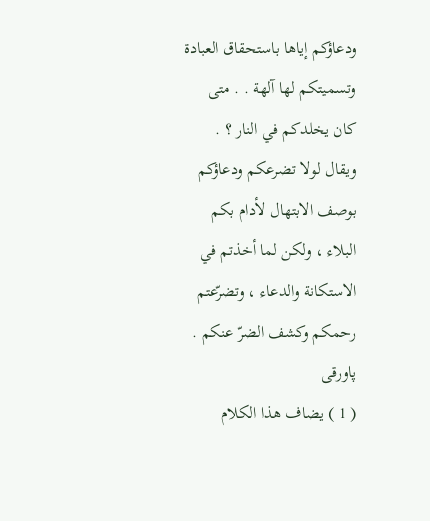ودعاؤكم إياها باستحقاق العبادة وتسميتكم لها آلهة . . متى كان يخلدكم في النار ؟ .
ويقال لولا تضرعكم ودعاؤكم بوصف الابتهال لأدام بكم البلاء ، ولكن لما أخذتم في الاستكانة والدعاء ، وتضرّعتم رحمكم وكشف الضرّ عنكم .
پاورقی
( 1 ) يضاف هذا الكلام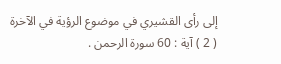إلى رأى القشيري في موضوع الرؤية في الآخرة
( 2 ) آية : 60 سورة الرحمن .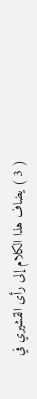( 3 ) يضاف هذا الكلام إلى رأى القشيري في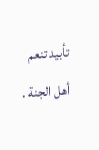تأبيد تنعم أهل الجنة .